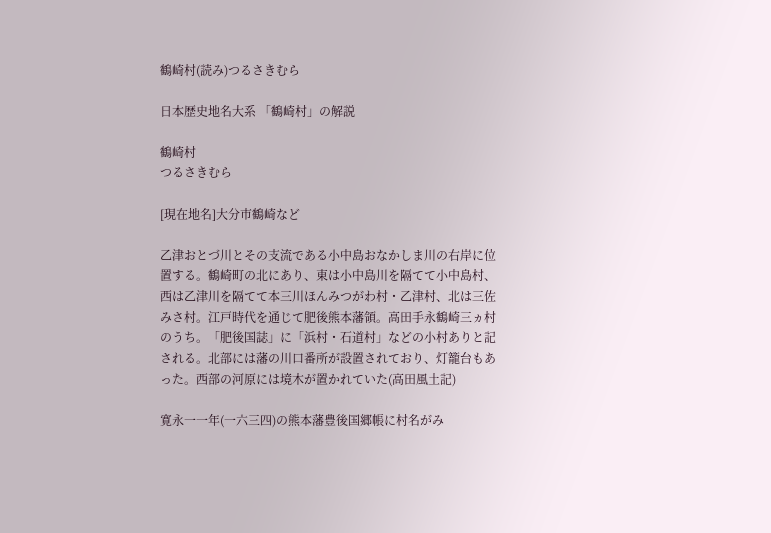鶴崎村(読み)つるさきむら

日本歴史地名大系 「鶴崎村」の解説

鶴崎村
つるさきむら

[現在地名]大分市鶴崎など

乙津おとづ川とその支流である小中島おなかしま川の右岸に位置する。鶴崎町の北にあり、東は小中島川を隔てて小中島村、西は乙津川を隔てて本三川ほんみつがわ村・乙津村、北は三佐みさ村。江戸時代を通じて肥後熊本藩領。高田手永鶴崎三ヵ村のうち。「肥後国誌」に「浜村・石道村」などの小村ありと記される。北部には藩の川口番所が設置されており、灯籠台もあった。西部の河原には境木が置かれていた(高田風土記)

寛永一一年(一六三四)の熊本藩豊後国郷帳に村名がみ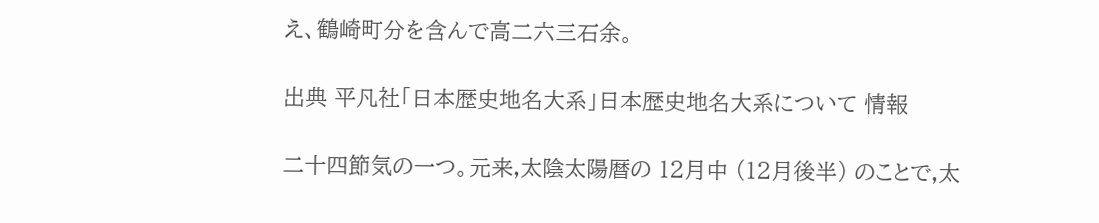え、鶴崎町分を含んで高二六三石余。

出典 平凡社「日本歴史地名大系」日本歴史地名大系について 情報

二十四節気の一つ。元来,太陰太陽暦の 12月中 (12月後半) のことで,太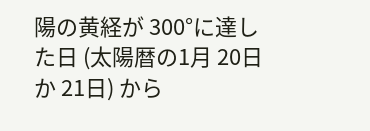陽の黄経が 300°に達した日 (太陽暦の1月 20日か 21日) から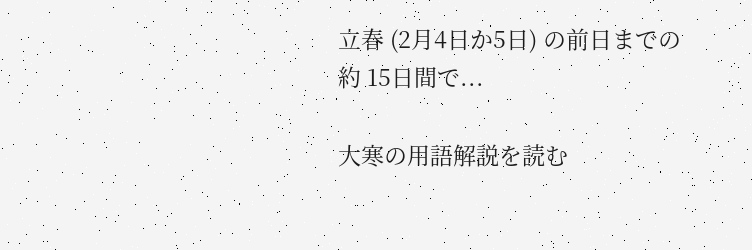立春 (2月4日か5日) の前日までの約 15日間で...

大寒の用語解説を読む